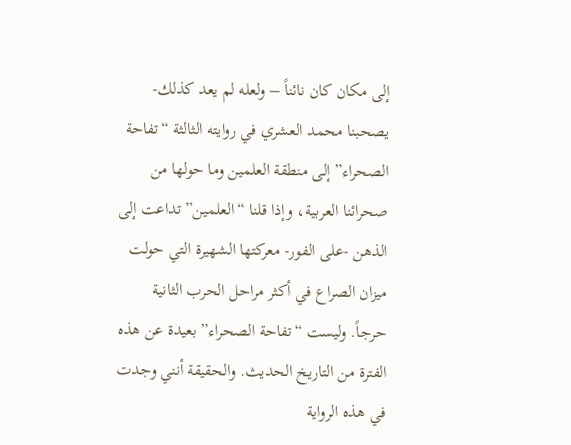إلى مكان كان نائناً – ولعله لم يعد كذلك- يصحبنا محمد العشري في روايته الثالثة “تفاحة الصحراء” إلى منطقة العلمين وما حولها من صحرائنا العربية، وإذا قلنا “العلمين” تداعت إلى الذهن -على الفور- معركتها الشهيرة التي حولت ميزان الصراع في أكثر مراحل الحرب الثانية حرجاً. وليست “تفاحة الصحراء” بعيدة عن هذه الفترة من التاريخ الحديث. والحقيقة أنني وجدت في هذه الرواية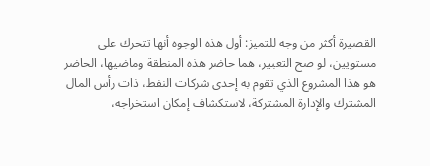القصيرة أكثر من وجه للتميز: أول هذه الوجوه أنها تتحرك على مستويين، لو صح التعبير، هما حاضر هذه المنطقة وماضيها، الحاضر هو هذا المشروع الذي تقوم به إحدى شركات النفط، ذات رأس المال المشترك والإدارة المشتركة، لاستكشاف إمكان استخراجه،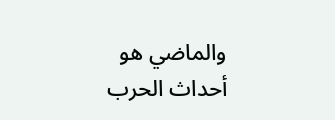والماضي هو أحداث الحرب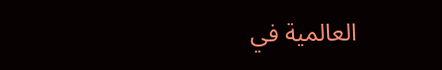العالمية في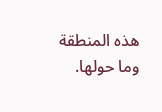هذه المنطقة وما حولها.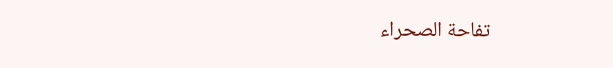تفاحة الصحراء